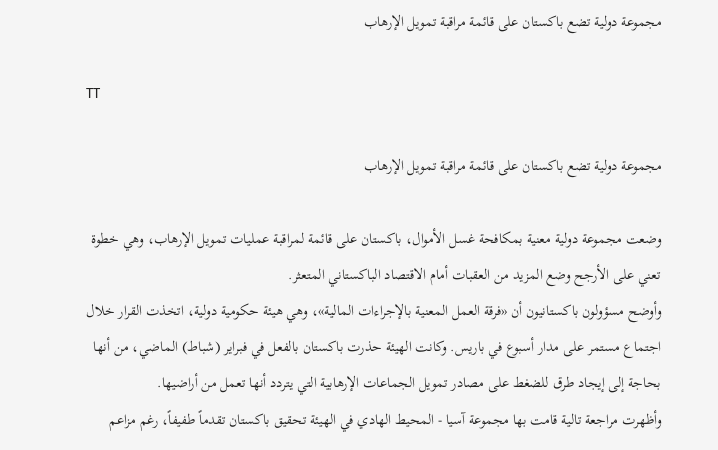مجموعة دولية تضع باكستان على قائمة مراقبة تمويل الإرهاب

TT

مجموعة دولية تضع باكستان على قائمة مراقبة تمويل الإرهاب

وضعت مجموعة دولية معنية بمكافحة غسل الأموال، باكستان على قائمة لمراقبة عمليات تمويل الإرهاب، وهي خطوة تعني على الأرجح وضع المزيد من العقبات أمام الاقتصاد الباكستاني المتعثر.
وأوضح مسؤولون باكستانيون أن «فرقة العمل المعنية بالإجراءات المالية»، وهي هيئة حكومية دولية، اتخذت القرار خلال اجتماع مستمر على مدار أسبوع في باريس. وكانت الهيئة حذرت باكستان بالفعل في فبراير (شباط) الماضي، من أنها بحاجة إلى إيجاد طرق للضغط على مصادر تمويل الجماعات الإرهابية التي يتردد أنها تعمل من أراضيها.
وأظهرت مراجعة تالية قامت بها مجموعة آسيا - المحيط الهادي في الهيئة تحقيق باكستان تقدماً طفيفاً، رغم مزاعم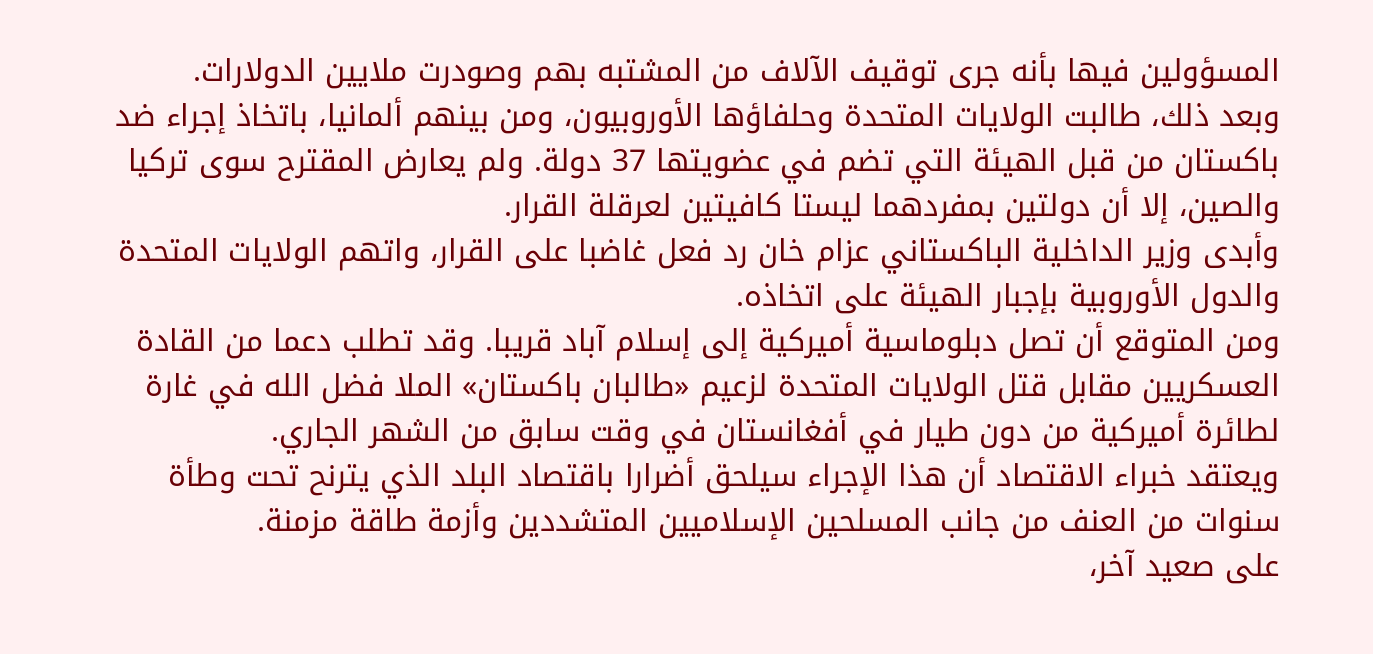المسؤولين فيها بأنه جرى توقيف الآلاف من المشتبه بهم وصودرت ملايين الدولارات.
وبعد ذلك، طالبت الولايات المتحدة وحلفاؤها الأوروبيون، ومن بينهم ألمانيا، باتخاذ إجراء ضد باكستان من قبل الهيئة التي تضم في عضويتها 37 دولة. ولم يعارض المقترح سوى تركيا والصين، إلا أن دولتين بمفردهما ليستا كافيتين لعرقلة القرار.
وأبدى وزير الداخلية الباكستاني عزام خان رد فعل غاضبا على القرار، واتهم الولايات المتحدة والدول الأوروبية بإجبار الهيئة على اتخاذه.
ومن المتوقع أن تصل دبلوماسية أميركية إلى إسلام آباد قريبا. وقد تطلب دعما من القادة العسكريين مقابل قتل الولايات المتحدة لزعيم «طالبان باكستان» الملا فضل الله في غارة لطائرة أميركية من دون طيار في أفغانستان في وقت سابق من الشهر الجاري.
ويعتقد خبراء الاقتصاد أن هذا الإجراء سيلحق أضرارا باقتصاد البلد الذي يترنح تحت وطأة سنوات من العنف من جانب المسلحين الإسلاميين المتشددين وأزمة طاقة مزمنة.
على صعيد آخر،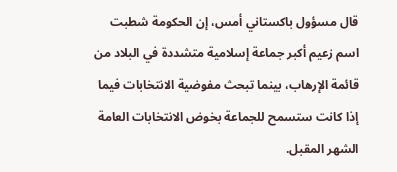قال مسؤول باكستاني أمس، إن الحكومة شطبت اسم زعيم أكبر جماعة إسلامية متشددة في البلاد من قائمة الإرهاب، بينما تبحث مفوضية الانتخابات فيما إذا كانت ستسمح للجماعة بخوض الانتخابات العامة الشهر المقبل.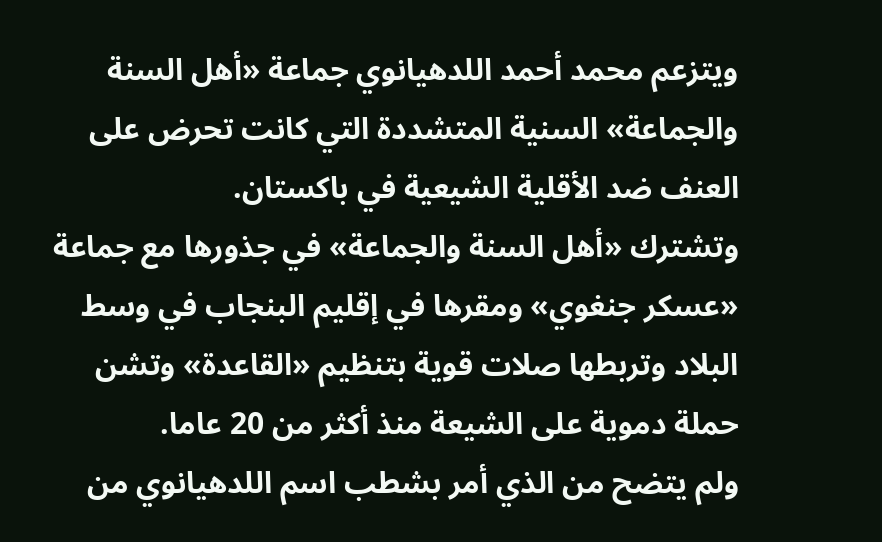ويتزعم محمد أحمد اللدهيانوي جماعة «أهل السنة والجماعة» السنية المتشددة التي كانت تحرض على العنف ضد الأقلية الشيعية في باكستان.
وتشترك «أهل السنة والجماعة» في جذورها مع جماعة «عسكر جنغوي» ومقرها في إقليم البنجاب في وسط البلاد وتربطها صلات قوية بتنظيم «القاعدة» وتشن حملة دموية على الشيعة منذ أكثر من 20 عاما.
ولم يتضح من الذي أمر بشطب اسم اللدهيانوي من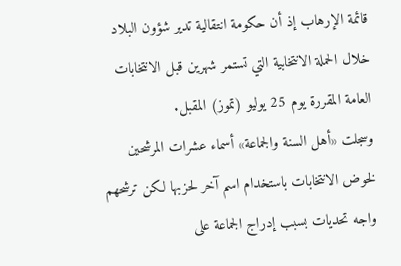قائمة الإرهاب إذ أن حكومة انتقالية تدير شؤون البلاد خلال الحملة الانتخابية التي تستمر شهرين قبل الانتخابات العامة المقررة يوم 25 يوليو (تموز) المقبل.
وسجلت «أهل السنة والجماعة» أسماء عشرات المرشحين لخوض الانتخابات باستخدام اسم آخر لحزبها لكن ترشحهم واجه تحديات بسبب إدراج الجماعة على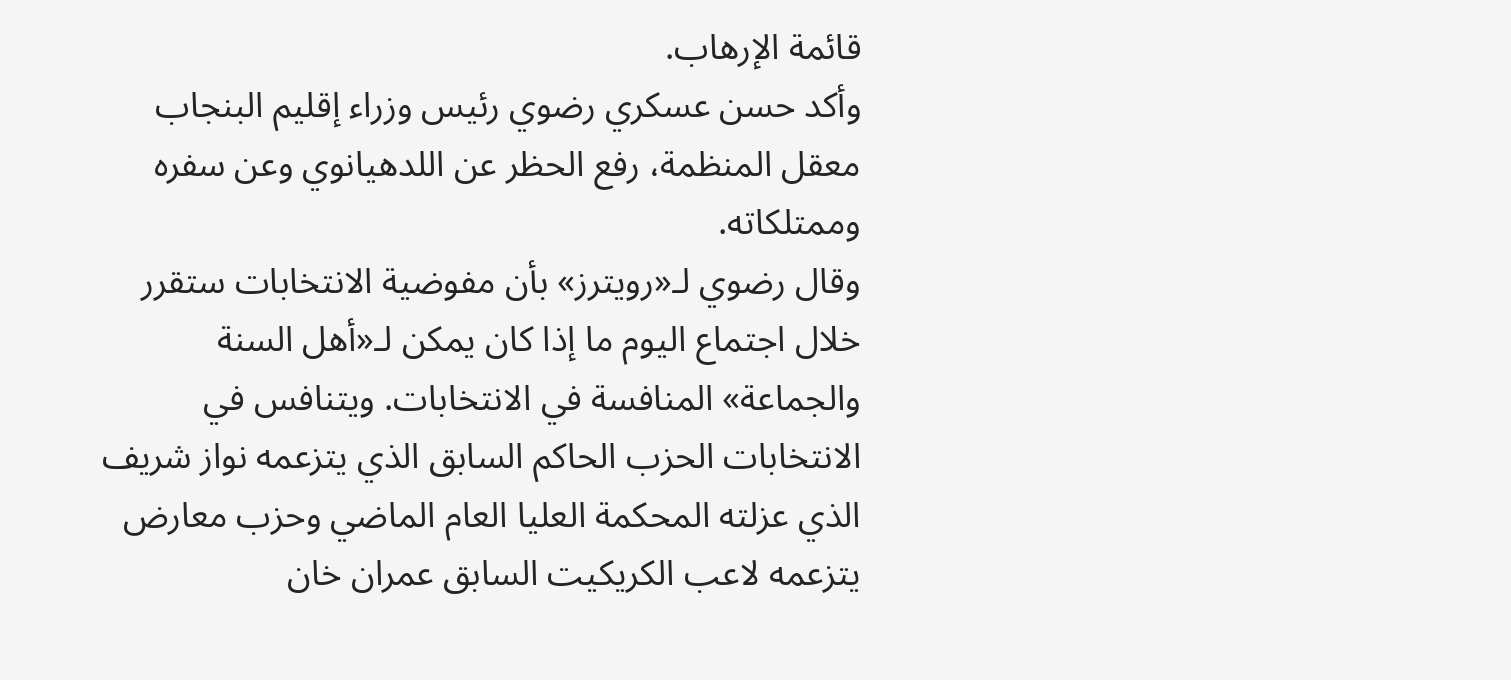قائمة الإرهاب.
وأكد حسن عسكري رضوي رئيس وزراء إقليم البنجاب معقل المنظمة، رفع الحظر عن اللدهيانوي وعن سفره وممتلكاته.
وقال رضوي لـ«رويترز» بأن مفوضية الانتخابات ستقرر خلال اجتماع اليوم ما إذا كان يمكن لـ«أهل السنة والجماعة» المنافسة في الانتخابات. ويتنافس في الانتخابات الحزب الحاكم السابق الذي يتزعمه نواز شريف الذي عزلته المحكمة العليا العام الماضي وحزب معارض يتزعمه لاعب الكريكيت السابق عمران خان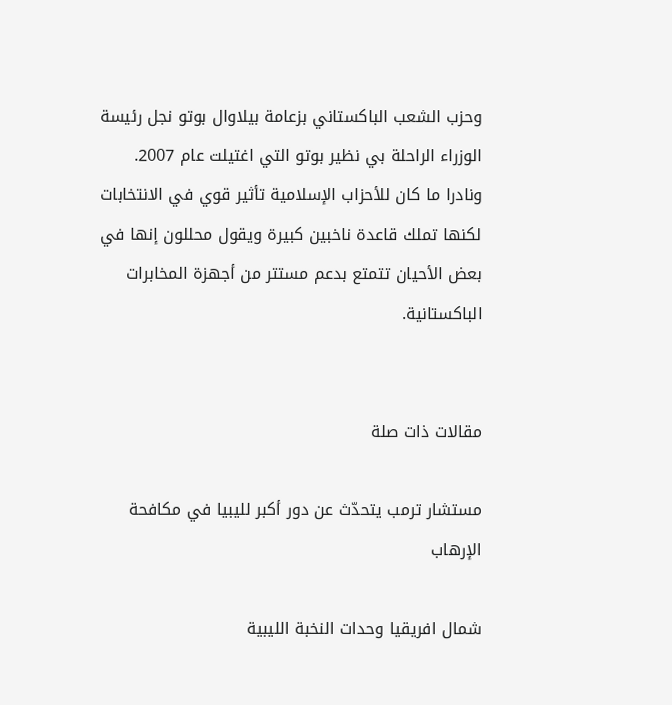وحزب الشعب الباكستاني بزعامة بيلاوال بوتو نجل رئيسة الوزراء الراحلة بي نظير بوتو التي اغتيلت عام 2007.
ونادرا ما كان للأحزاب الإسلامية تأثير قوي في الانتخابات لكنها تملك قاعدة ناخبين كبيرة ويقول محللون إنها في بعض الأحيان تتمتع بدعم مستتر من أجهزة المخابرات الباكستانية.


مقالات ذات صلة

مستشار ترمب يتحدّث عن دور أكبر لليبيا في مكافحة الإرهاب

شمال افريقيا وحدات النخبة الليبية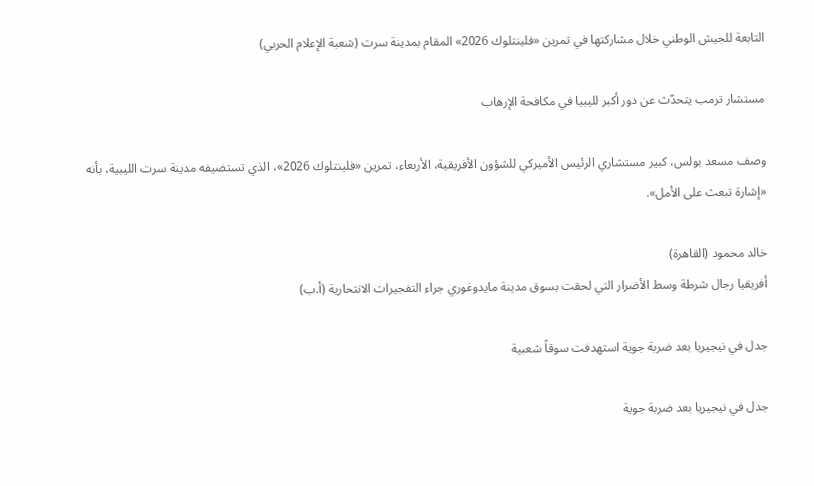التابعة للجيش الوطني خلال مشاركتها في تمرين «فلينتلوك 2026» المقام بمدينة سرت (شعبة الإعلام الحربي)

مستشار ترمب يتحدّث عن دور أكبر لليبيا في مكافحة الإرهاب

وصف مسعد بولس، كبير مستشاري الرئيس الأميركي للشؤون الأفريقية، الأربعاء، تمرين «فلينتلوك 2026»، الذي تستضيفه مدينة سرت الليبية، بأنه «إشارة تبعث على الأمل».

خالد محمود (القاهرة)
أفريقيا رجال شرطة وسط الأضرار التي لحقت بسوق مدينة مايدوغوري جراء التفجيرات الانتحارية (أ.ب)

جدل في نيجيريا بعد ضربة جوية استهدفت سوقاً شعبية

جدل في نيجيريا بعد ضربة جوية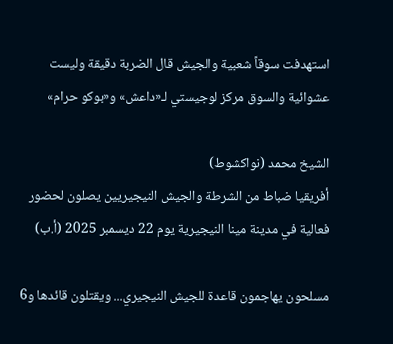استهدفت سوقاً شعبية والجيش قال الضربة دقيقة وليست عشوائية والسوق مركز لوجيستي لـ«داعش» و«بوكو حرام»

الشيخ محمد (نواكشوط)
أفريقيا ضباط من الشرطة والجيش النيجيريين يصلون لحضور فعالية في مدينة مينا النيجيرية يوم 22 ديسمبر 2025 (أ.ب)

مسلحون يهاجمون قاعدة للجيش النيجيري... ويقتلون قائدها و6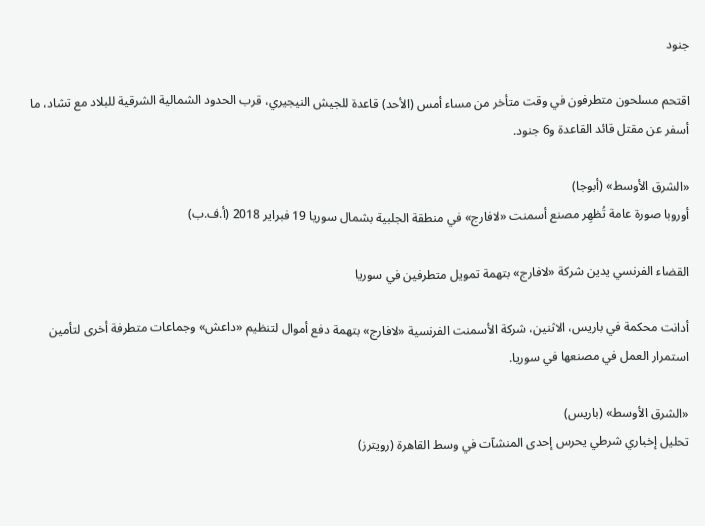جنود

اقتحم مسلحون متطرفون في وقت متأخر من مساء أمس (الأحد) قاعدة للجيش النيجيري، قرب الحدود الشمالية الشرقية للبلاد مع تشاد، ما أسفر عن مقتل قائد القاعدة و6 جنود.

«الشرق الأوسط» (أبوجا)
أوروبا صورة عامة تُظهِر مصنع أسمنت «لافارج» في منطقة الجلبية بشمال سوريا 19 فبراير 2018 (أ.ف.ب)

القضاء الفرنسي يدين شركة «لافارج» بتهمة تمويل متطرفين في سوريا

أدانت محكمة في باريس، الاثنين، شركة الأسمنت الفرنسية «لافارج» بتهمة دفع أموال لتنظيم «داعش» وجماعات متطرفة أخرى لتأمين استمرار العمل في مصنعها في سوريا.

«الشرق الأوسط» (باريس)
تحليل إخباري شرطي يحرس إحدى المنشآت في وسط القاهرة (رويترز)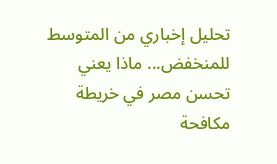تحليل إخباري من المتوسط للمنخفض... ماذا يعني تحسن مصر في خريطة مكافحة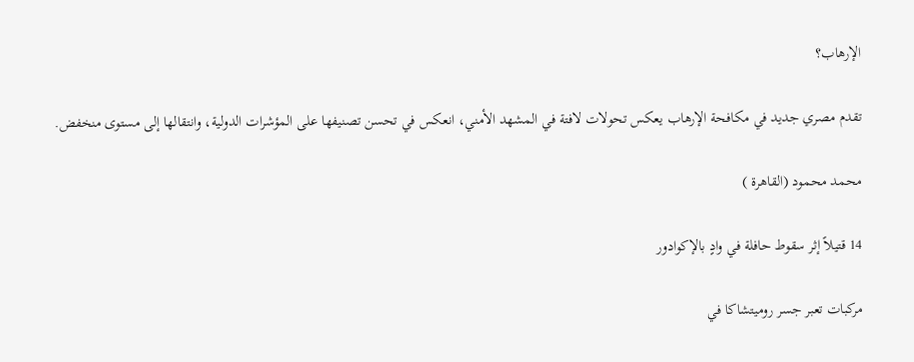الإرهاب؟

تقدم مصري جديد في مكافحة الإرهاب يعكس تحولات لافتة في المشهد الأمني، انعكس في تحسن تصنيفها على المؤشرات الدولية، وانتقالها إلى مستوى منخفض.

محمد محمود (القاهرة )

14 قتيلاً إثر سقوط حافلة في وادٍ بالإكوادور

مركبات تعبر جسر روميتشاكا في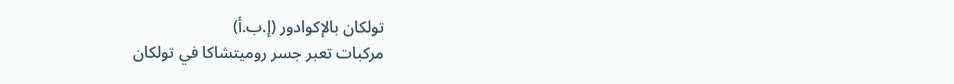تولكان بالإكوادور (إ.ب.أ)
مركبات تعبر جسر روميتشاكا في تولكان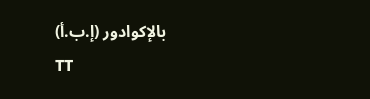بالإكوادور (إ.ب.أ)
TT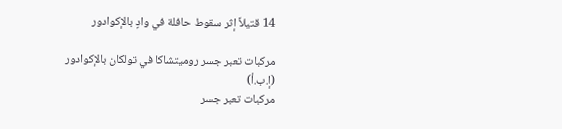14 قتيلاً إثر سقوط حافلة في وادٍ بالإكوادور

مركبات تعبر جسر روميتشاكا في تولكان بالإكوادور (إ.ب.أ)
مركبات تعبر جسر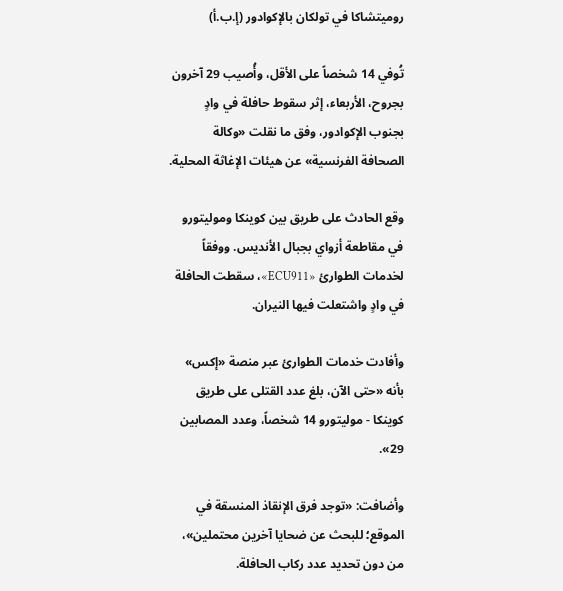روميتشاكا في تولكان بالإكوادور (إ.ب.أ)

تُوفي 14 شخصاً على الأقل، وأُصيب 29 آخرون بجروح، الأربعاء، إثر سقوط حافلة في وادٍ بجنوب الإكوادور، وفق ما نقلت «وكالة الصحافة الفرنسية» عن هيئات الإغاثة المحلية.

وقع الحادث على طريق بين كوينكا وموليتورو في مقاطعة أزواي بجبال الأنديس. ووفقاً لخدمات الطوارئ «ECU911»، سقطت الحافلة في وادٍ واشتعلت فيها النيران.

وأفادت خدمات الطوارئ عبر منصة «إكس» بأنه «حتى الآن، بلغ عدد القتلى على طريق كوينكا - موليتورو 14 شخصاً، وعدد المصابين 29».

وأضافت: «توجد فرق الإنقاذ المنسقة في الموقع؛ للبحث عن ضحايا آخرين محتملين»، من دون تحديد عدد ركاب الحافلة.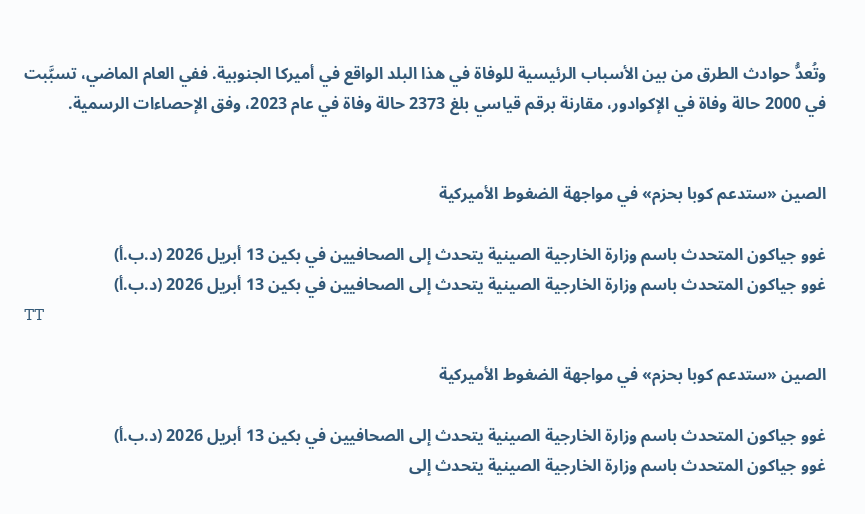وتُعدُّ حوادث الطرق من بين الأسباب الرئيسية للوفاة في هذا البلد الواقع في أميركا الجنوبية. ففي العام الماضي، تسبَّبت في 2000 حالة وفاة في الإكوادور، مقارنة برقم قياسي بلغ 2373 حالة وفاة في عام 2023، وفق الإحصاءات الرسمية.


الصين «ستدعم كوبا بحزم» في مواجهة الضغوط الأميركية

غوو جياكون المتحدث باسم وزارة الخارجية الصينية يتحدث إلى الصحافيين في بكين 13 أبريل 2026 (د.ب.أ)
غوو جياكون المتحدث باسم وزارة الخارجية الصينية يتحدث إلى الصحافيين في بكين 13 أبريل 2026 (د.ب.أ)
TT

الصين «ستدعم كوبا بحزم» في مواجهة الضغوط الأميركية

غوو جياكون المتحدث باسم وزارة الخارجية الصينية يتحدث إلى الصحافيين في بكين 13 أبريل 2026 (د.ب.أ)
غوو جياكون المتحدث باسم وزارة الخارجية الصينية يتحدث إلى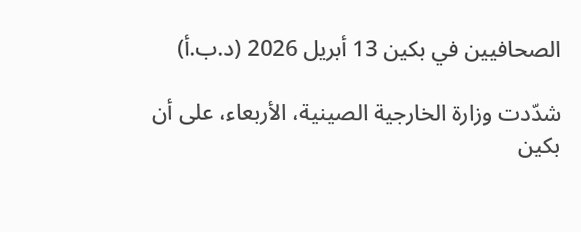الصحافيين في بكين 13 أبريل 2026 (د.ب.أ)

شدّدت وزارة الخارجية الصينية، الأربعاء، على أن بكين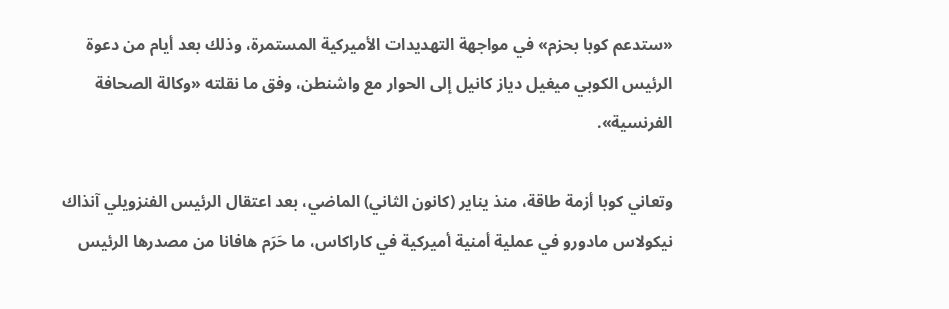«ستدعم كوبا بحزم» في مواجهة التهديدات الأميركية المستمرة، وذلك بعد أيام من دعوة الرئيس الكوبي ميغيل دياز كانيل إلى الحوار مع واشنطن، وفق ما نقلته «وكالة الصحافة الفرنسية».

وتعاني كوبا أزمة طاقة، منذ يناير (كانون الثاني) الماضي، بعد اعتقال الرئيس الفنزويلي آنذاك نيكولاس مادورو في عملية أمنية أميركية في كاراكاس، ما حَرَم هافانا من مصدرها الرئيس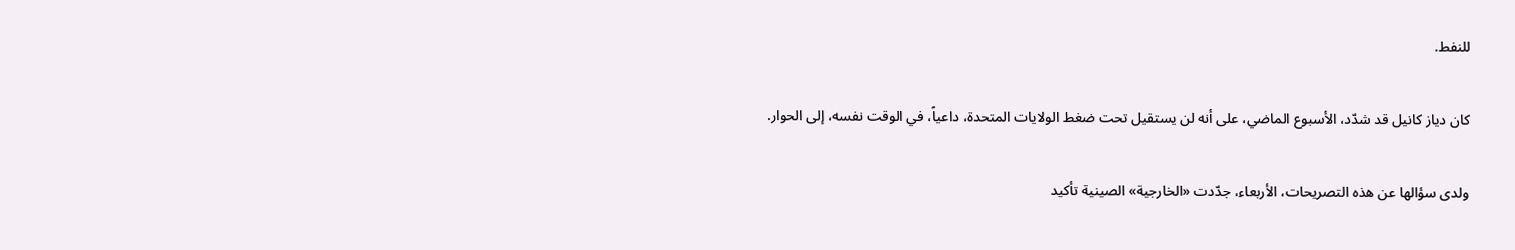للنفط.

كان دياز كانيل قد شدّد، الأسبوع الماضي، على أنه لن يستقيل تحت ضغط الولايات المتحدة، داعياً، في الوقت نفسه، إلى الحوار.

ولدى سؤالها عن هذه التصريحات، الأربعاء، جدّدت «الخارجية» الصينية تأكيد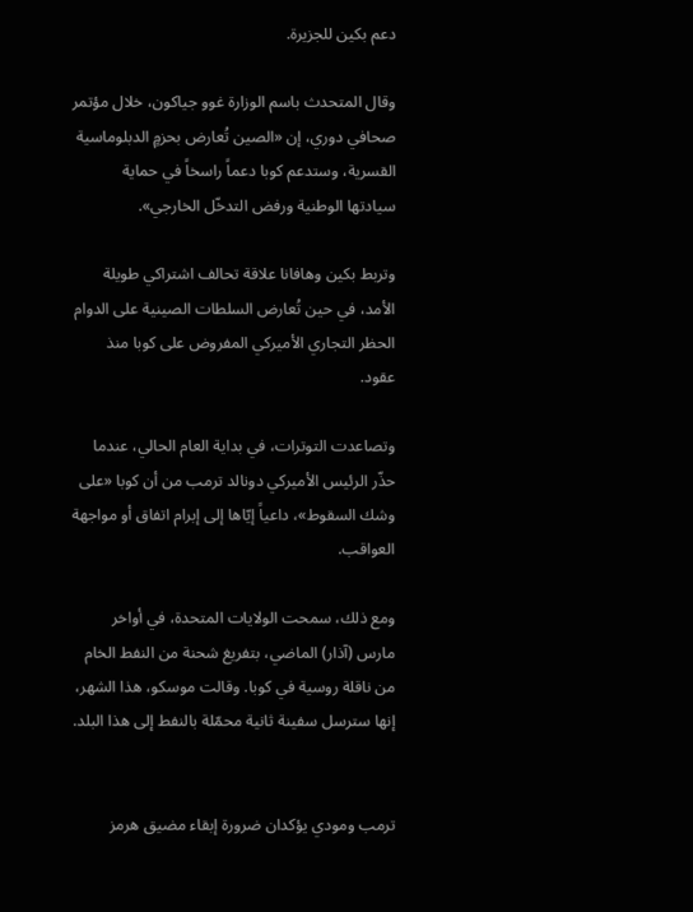دعم بكين للجزيرة.

وقال المتحدث باسم الوزارة غوو جياكون، خلال مؤتمر صحافي دوري، إن «الصين تُعارض بحزمٍ الدبلوماسية القسرية، وستدعم كوبا دعماً راسخاً في حماية سيادتها الوطنية ورفض التدخّل الخارجي».

وتربط بكين وهافانا علاقة تحالف اشتراكي طويلة الأمد، في حين تُعارض السلطات الصينية على الدوام الحظر التجاري الأميركي المفروض على كوبا منذ عقود.

وتصاعدت التوترات، في بداية العام الحالي، عندما حذّر الرئيس الأميركي دونالد ترمب من أن كوبا «على وشك السقوط»، داعياً إيّاها إلى إبرام اتفاق أو مواجهة العواقب.

ومع ذلك، سمحت الولايات المتحدة، في أواخر مارس (آذار) الماضي، بتفريغ شحنة من النفط الخام من ناقلة روسية في كوبا. وقالت موسكو، هذا الشهر، إنها سترسل سفينة ثانية محمّلة بالنفط إلى هذا البلد.


ترمب ومودي يؤكدان ضرورة إبقاء مضيق هرمز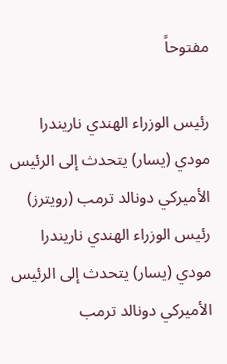مفتوحاً

رئيس الوزراء الهندي ناريندرا مودي (يسار) يتحدث إلى الرئيس الأميركي دونالد ترمب (رويترز)
رئيس الوزراء الهندي ناريندرا مودي (يسار) يتحدث إلى الرئيس الأميركي دونالد ترمب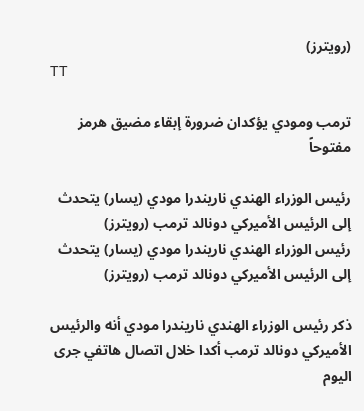(رويترز)
TT

ترمب ومودي يؤكدان ضرورة إبقاء مضيق هرمز مفتوحاً

رئيس الوزراء الهندي ناريندرا مودي (يسار) يتحدث إلى الرئيس الأميركي دونالد ترمب (رويترز)
رئيس الوزراء الهندي ناريندرا مودي (يسار) يتحدث إلى الرئيس الأميركي دونالد ترمب (رويترز)

ذكر رئيس الوزراء الهندي ناريندرا مودي أنه والرئيس الأميركي دونالد ترمب أكدا خلال اتصال هاتفي جرى اليوم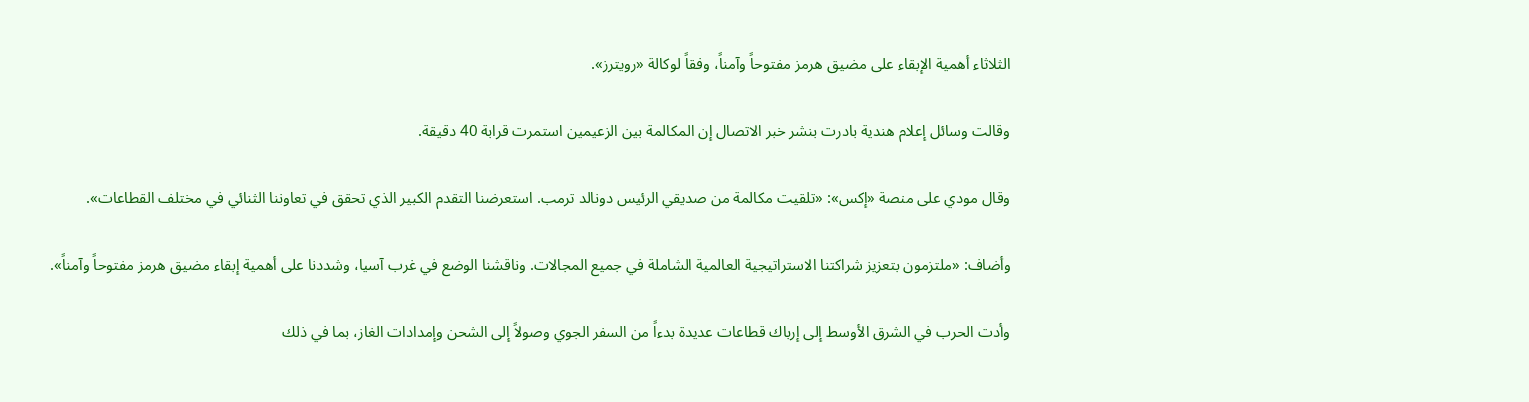الثلاثاء أهمية الإبقاء على مضيق هرمز مفتوحاً وآمناً، وفقاً لوكالة «رويترز».

وقالت وسائل إعلام هندية بادرت بنشر خبر الاتصال ‌إن المكالمة بين ‌الزعيمين استمرت ‌قرابة 40 دقيقة.

وقال مودي على منصة «إكس»: «تلقيت مكالمة من صديقي الرئيس دونالد ترمب. استعرضنا التقدم الكبير الذي تحقق في تعاوننا الثنائي في مختلف القطاعات».

وأضاف: «ملتزمون بتعزيز شراكتنا الاستراتيجية ‌العالمية ‌الشاملة في جميع المجالات. وناقشنا ‌الوضع في غرب آسيا، ‌وشددنا على أهمية إبقاء مضيق هرمز مفتوحاً وآمناً».

وأدت الحرب في الشرق الأوسط إلى إرباك ‌قطاعات عديدة بدءاً من السفر الجوي وصولاً إلى الشحن وإمدادات الغاز، بما في ذلك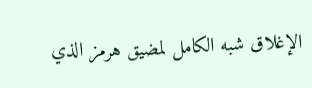الإغلاق شبه الكامل لمضيق هرمز الذي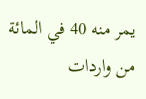يمر منه 40 في المائة من واردات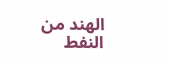الهند من النفط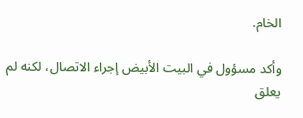الخام.

وأكد مسؤول في البيت الأبيض إجراء الاتصال، لكنه لم يعلق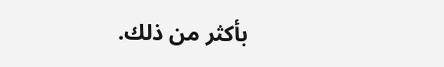بأكثر من ذلك.